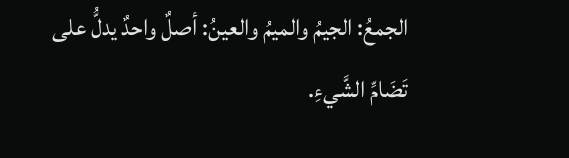الجمعُ: الجيمُ والميمُ والعينُ: أصلٌ واحدٌ يدلُّ على تَضَامِّ الشَّيءِ.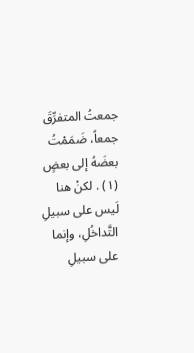جمعتُ المتفرِّقَ جمعاً، ضَمَمْتُ بعضَهُ إلى بعضٍ (١) . لكنْ هنا لَيس على سبيلِ التَّداخُلِ، وإنما على سبيلِ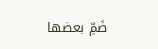ضَمِّ بعضها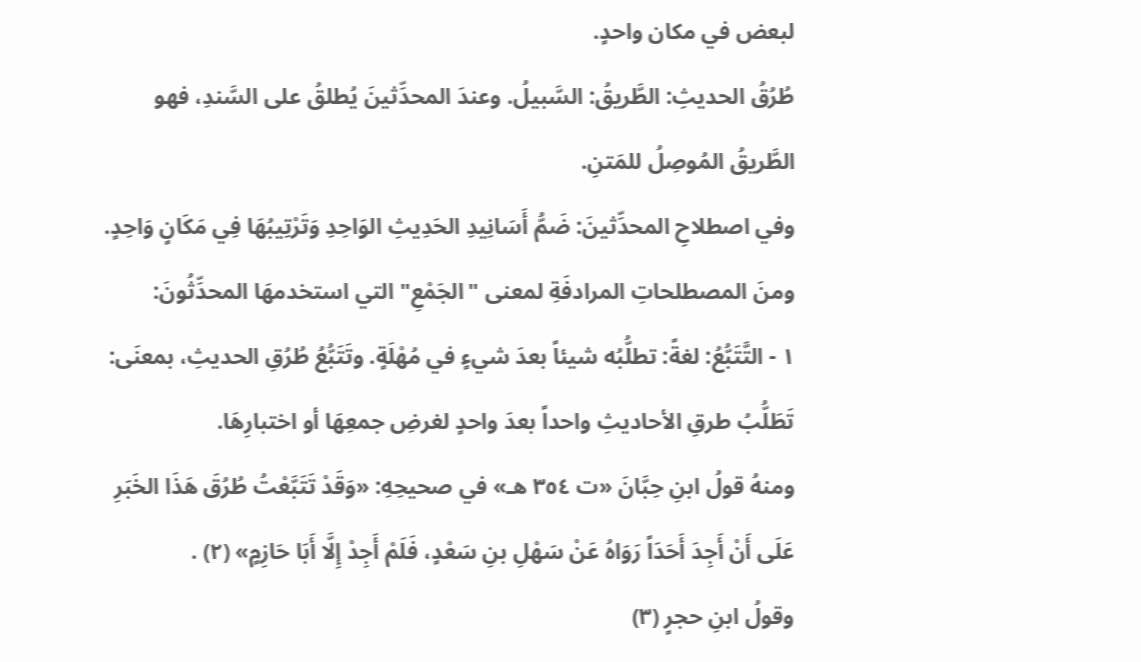لبعض في مكان واحدٍ.
طُرُقُ الحديثِ: الطَّريقُ: السَّبيلُ. وعندَ المحدِّثينَ يُطلقُ على السَّندِ، فهو الطَّريقُ المُوصِلُ للمَتنِ.
وفي اصطلاحِ المحدِّثينَ: ضَمُّ أَسَانِيدِ الحَدِيثِ الوَاحِدِ وَتَرْتِيبُهَا فِي مَكَانٍ وَاحِدٍ.
ومنَ المصطلحاتِ المرادفَةِ لمعنى "الجَمْعِ" التي استخدمهَا المحدِّثُونَ:
١ - التَّتَبُّعُ: لغةً: تطلُّبُه شيئاً بعدَ شيءٍ في مُهْلَةٍ. وتَتَبُّعُ طُرُقِ الحديثِ، بمعنَى: تَطَلُّبُ طرقِ الأحاديثِ واحداً بعدَ واحدٍ لغرضِ جمعِهَا أو اختبارِهَا.
ومنهُ قولُ ابنِ حِبَّانَ «ت ٣٥٤ هـ» في صحيحِهِ: «وَقَدْ تَتَبَّعْتُ طُرُقَ هَذَا الخَبَرِ عَلَى أَنْ أَجِدَ أَحَدَاً رَوَاهُ عَنْ سَهْلِ بنِ سَعْدٍ، فَلَمْ أَجِدْ إِلَّا أَبَا حَازِمٍ» (٢) .
وقولُ ابنِ حجرٍ (٣)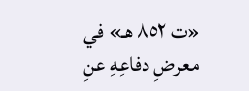«ت ٨٥٢ هـ» في معرضِ دفاعِهِ عنِ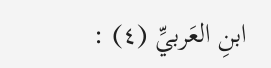ابنِ العَربيِّ (٤) :